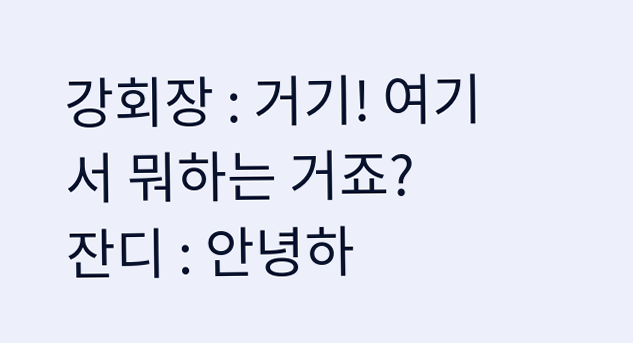강회장 : 거기! 여기서 뭐하는 거죠?
잔디 : 안녕하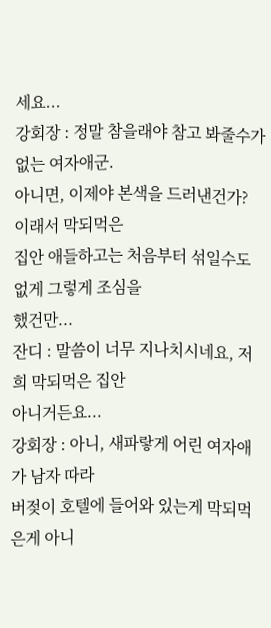세요...
강회장 : 정말 참을래야 참고 봐줄수가 없는 여자애군.
아니면, 이제야 본색을 드러낸건가? 이래서 막되먹은
집안 애들하고는 처음부터 섞일수도 없게 그렇게 조심을
했건만...
잔디 : 말씀이 너무 지나치시네요, 저희 막되먹은 집안
아니거든요...
강회장 : 아니, 새파랗게 어린 여자애가 남자 따라
버젖이 호텔에 들어와 있는게 막되먹은게 아니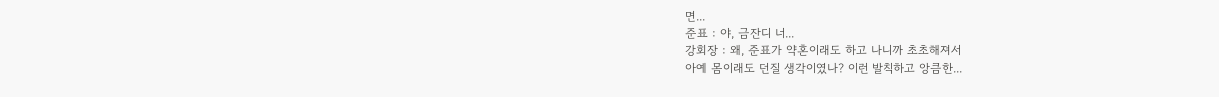면...
준표 : 야, 금잔디 너...
강회장 : 왜, 준표가 약혼이래도 하고 나니까 초초해져서
아예 몸이래도 던질 생각이였나? 이런 발칙하고 앙큼한...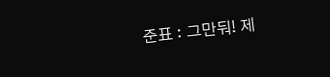준표 : 그만둬! 제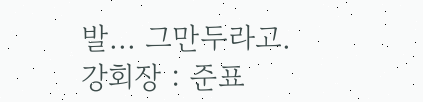발... 그만두라고.
강회장 : 준표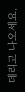데리고 나오세요.